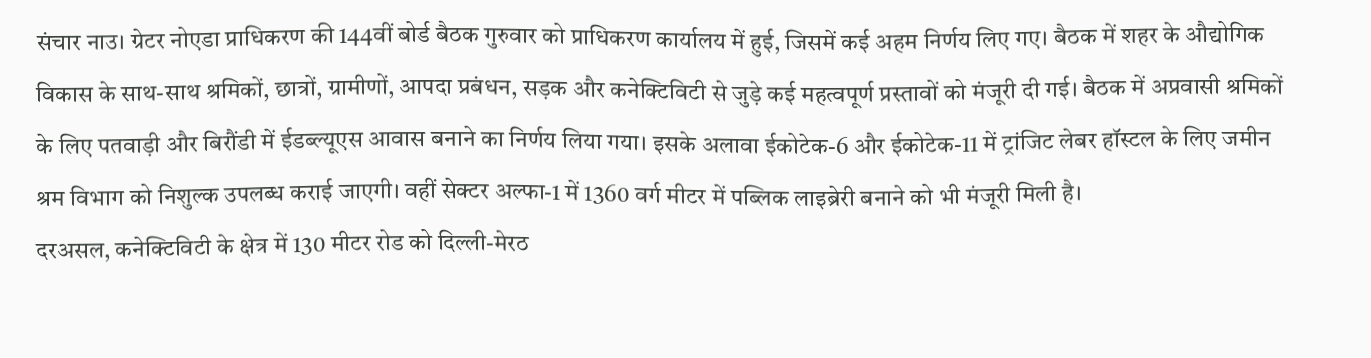संचार नाउ। ग्रेटर नोएडा प्राधिकरण की 144वीं बोर्ड बैठक गुरुवार को प्राधिकरण कार्यालय में हुई, जिसमें कई अहम निर्णय लिए गए। बैठक में शहर के औद्योगिक विकास के साथ-साथ श्रमिकों, छात्रों, ग्रामीणों, आपदा प्रबंधन, सड़क और कनेक्टिविटी से जुड़े कई महत्वपूर्ण प्रस्तावों को मंजूरी दी गई। बैठक में अप्रवासी श्रमिकों के लिए पतवाड़ी और बिरौंडी में ईडब्ल्यूएस आवास बनाने का निर्णय लिया गया। इसके अलावा ईकोटेक-6 और ईकोटेक-11 में ट्रांजिट लेबर हॉस्टल के लिए जमीन श्रम विभाग को निशुल्क उपलब्ध कराई जाएगी। वहीं सेक्टर अल्फा-1 में 1360 वर्ग मीटर में पब्लिक लाइब्रेरी बनाने को भी मंजूरी मिली है।
दरअसल, कनेक्टिविटी के क्षेत्र में 130 मीटर रोड को दिल्ली-मेरठ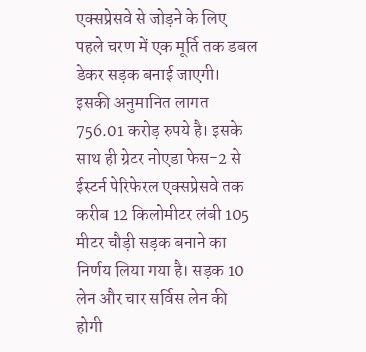एक्सप्रेसवे से जोड़ने के लिए पहले चरण में एक मूर्ति तक डबल डेकर सड़क बनाई जाएगी। इसकी अनुमानित लागत 756.01 करोड़ रुपये है। इसके साथ ही ग्रेटर नोएडा फेस-2 से ईस्टर्न पेरिफेरल एक्सप्रेसवे तक करीब 12 किलोमीटर लंबी 105 मीटर चौड़ी सड़क बनाने का निर्णय लिया गया है। सड़क 10 लेन और चार सर्विस लेन की होगी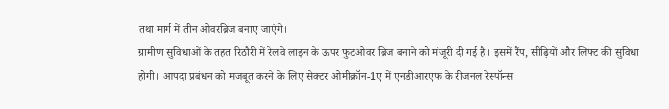तथा मार्ग में तीन ओवरब्रिज बनाए जाएंगे।
ग्रामीण सुविधाओं के तहत रिठौरी में रेलवे लाइन के ऊपर फुटओवर ब्रिज बनाने को मंजूरी दी गई है। इसमें रैंप, सीढ़ियों और लिफ्ट की सुविधा होगी। आपदा प्रबंधन को मजबूत करने के लिए सेक्टर ओमीक्रॉन-1ए में एनडीआरएफ के रीजनल रेस्पॉन्स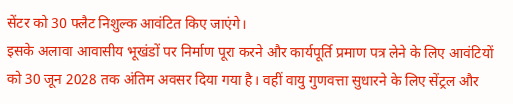सेंटर को 30 फ्लैट निशुल्क आवंटित किए जाएंगे।
इसके अलावा आवासीय भूखंडों पर निर्माण पूरा करने और कार्यपूर्ति प्रमाण पत्र लेने के लिए आवंटियों को 30 जून 2028 तक अंतिम अवसर दिया गया है। वहीं वायु गुणवत्ता सुधारने के लिए सेंट्रल और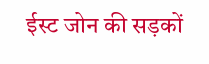ईस्ट जोन की सड़कों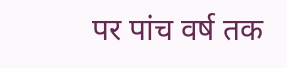पर पांच वर्ष तक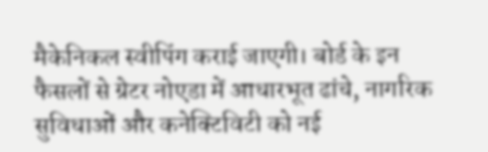मैकेनिकल स्वीपिंग कराई जाएगी। बोर्ड के इन फैसलों से ग्रेटर नोएडा में आधारभूत ढांचे, नागरिक सुविधाओं और कनेक्टिविटी को नई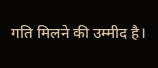गति मिलने की उम्मीद है।